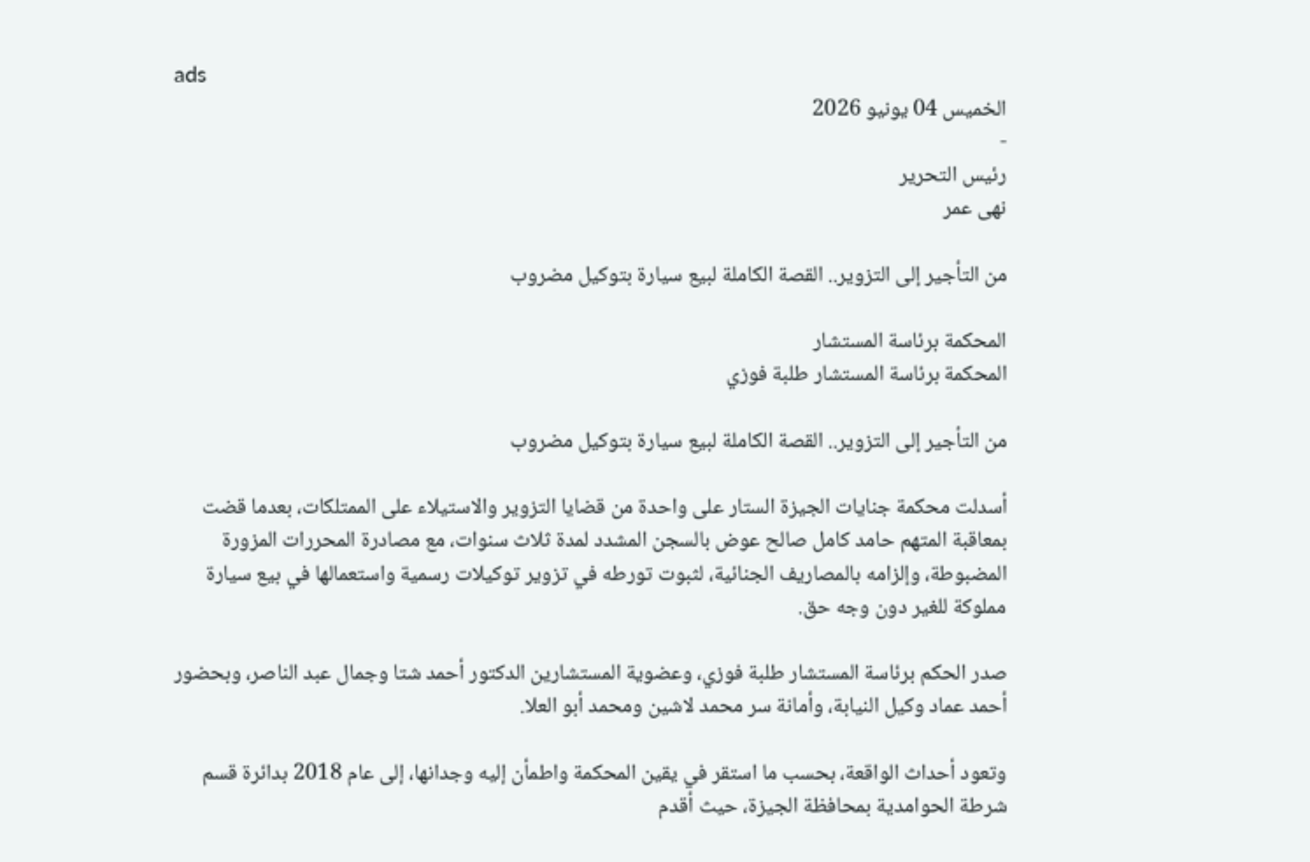ads
الخميس 04 يونيو 2026
-
رئيس التحرير
نهى عمر

من التأجير إلى التزوير.. القصة الكاملة لبيع سيارة بتوكيل مضروب

المحكمة برئاسة المستشار
المحكمة برئاسة المستشار طلبة فوزي

من التأجير إلى التزوير.. القصة الكاملة لبيع سيارة بتوكيل مضروب

أسدلت محكمة جنايات الجيزة الستار على واحدة من قضايا التزوير والاستيلاء على الممتلكات، بعدما قضت بمعاقبة المتهم حامد كامل صالح عوض بالسجن المشدد لمدة ثلاث سنوات، مع مصادرة المحررات المزورة المضبوطة، وإلزامه بالمصاريف الجنائية، لثبوت تورطه في تزوير توكيلات رسمية واستعمالها في بيع سيارة مملوكة للغير دون وجه حق.

صدر الحكم برئاسة المستشار طلبة فوزي، وعضوية المستشارين الدكتور أحمد شتا وجمال عبد الناصر، وبحضور أحمد عماد وكيل النيابة، وأمانة سر محمد لاشين ومحمد أبو العلا.

وتعود أحداث الواقعة، بحسب ما استقر في يقين المحكمة واطمأن إليه وجدانها، إلى عام 2018 بدائرة قسم شرطة الحوامدية بمحافظة الجيزة، حيث أقدم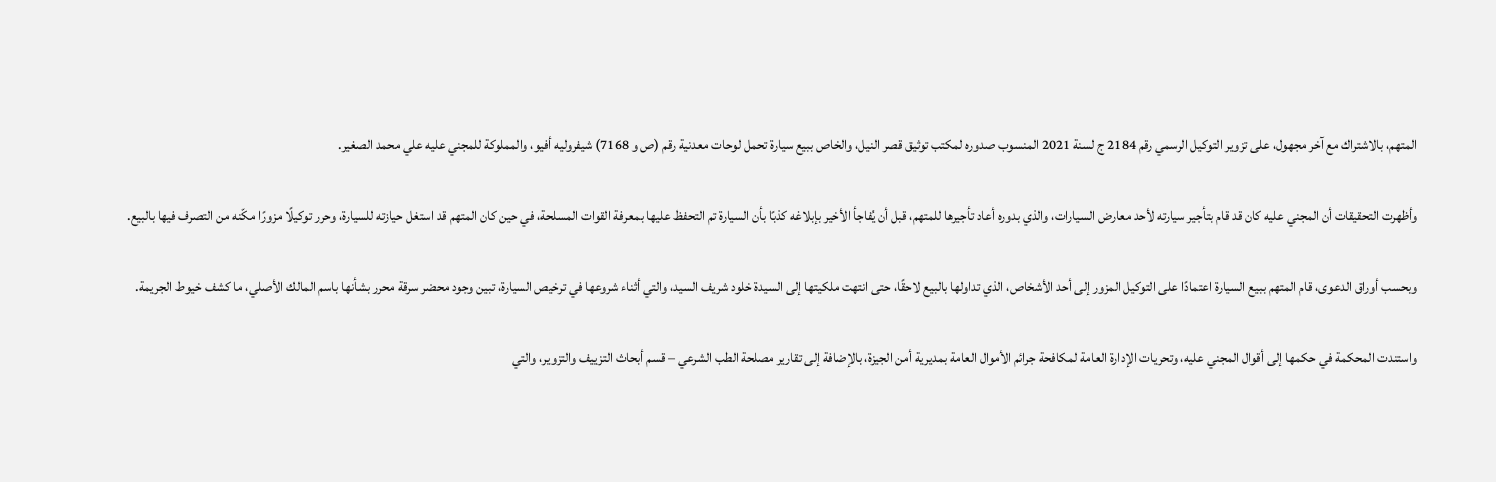المتهم، بالاشتراك مع آخر مجهول، على تزوير التوكيل الرسمي رقم 2184 ج لسنة 2021 المنسوب صدوره لمكتب توثيق قصر النيل، والخاص ببيع سيارة تحمل لوحات معدنية رقم (ص و 7168) شيفروليه أفيو، والمملوكة للمجني عليه علي محمد الصغير.

وأظهرت التحقيقات أن المجني عليه كان قد قام بتأجير سيارته لأحد معارض السيارات، والذي بدوره أعاد تأجيرها للمتهم، قبل أن يُفاجأ الأخير بإبلاغه كذبًا بأن السيارة تم التحفظ عليها بمعرفة القوات المسلحة، في حين كان المتهم قد استغل حيازته للسيارة، وحرر توكيلًا مزورًا مكّنه من التصرف فيها بالبيع.

وبحسب أوراق الدعوى، قام المتهم ببيع السيارة اعتمادًا على التوكيل المزور إلى أحد الأشخاص، الذي تداولها بالبيع لاحقًا، حتى انتهت ملكيتها إلى السيدة خلود شريف السيد، والتي أثناء شروعها في ترخيص السيارة، تبين وجود محضر سرقة محرر بشأنها باسم المالك الأصلي، ما كشف خيوط الجريمة.

واستندت المحكمة في حكمها إلى أقوال المجني عليه، وتحريات الإدارة العامة لمكافحة جرائم الأموال العامة بمديرية أمن الجيزة، بالإضافة إلى تقارير مصلحة الطب الشرعي – قسم أبحاث التزييف والتزوير، والتي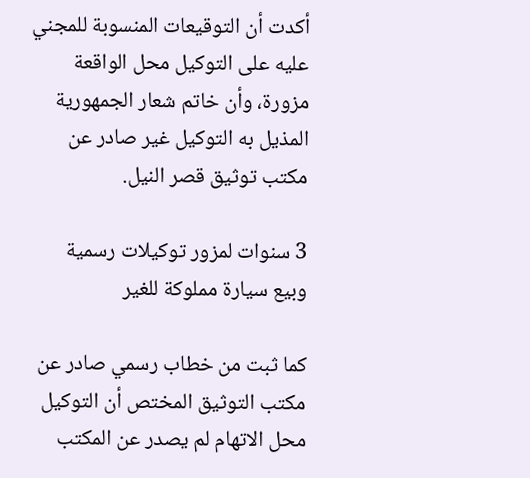أكدت أن التوقيعات المنسوبة للمجني عليه على التوكيل محل الواقعة مزورة، وأن خاتم شعار الجمهورية المذيل به التوكيل غير صادر عن مكتب توثيق قصر النيل.

3 سنوات لمزور توكيلات رسمية وبيع سيارة مملوكة للغير

كما ثبت من خطاب رسمي صادر عن مكتب التوثيق المختص أن التوكيل محل الاتهام لم يصدر عن المكتب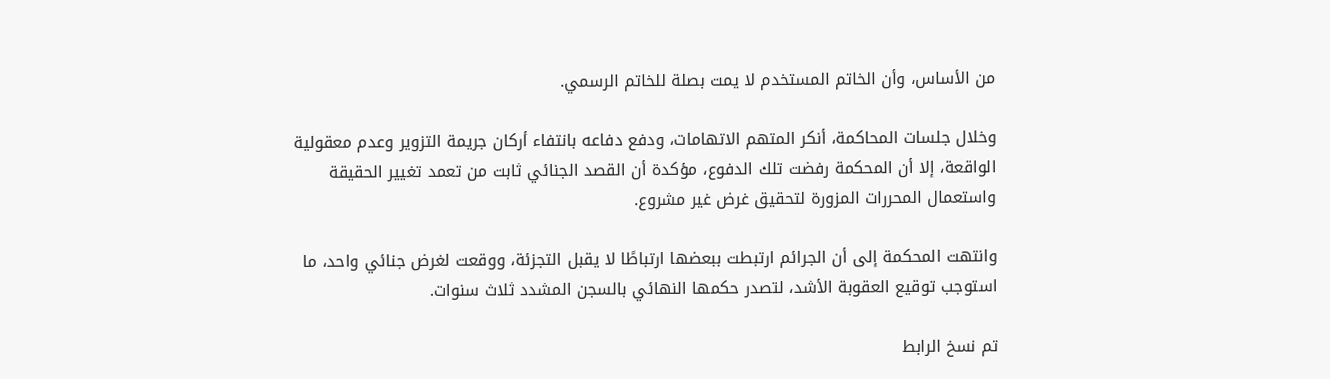من الأساس، وأن الخاتم المستخدم لا يمت بصلة للخاتم الرسمي.

وخلال جلسات المحاكمة، أنكر المتهم الاتهامات، ودفع دفاعه بانتفاء أركان جريمة التزوير وعدم معقولية الواقعة، إلا أن المحكمة رفضت تلك الدفوع، مؤكدة أن القصد الجنائي ثابت من تعمد تغيير الحقيقة واستعمال المحررات المزورة لتحقيق غرض غير مشروع.

وانتهت المحكمة إلى أن الجرائم ارتبطت ببعضها ارتباطًا لا يقبل التجزئة، ووقعت لغرض جنائي واحد، ما استوجب توقيع العقوبة الأشد، لتصدر حكمها النهائي بالسجن المشدد ثلاث سنوات.

تم نسخ الرابط